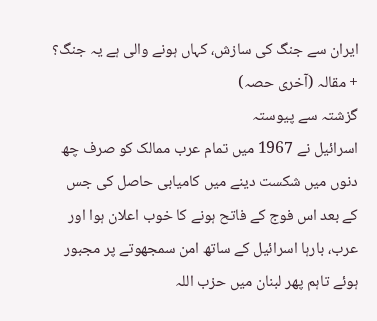ایران سے جنگ کی سازش، کہاں ہونے والی ہے یہ جنگ؟ + مقالہ (آخری حصہ)
گزشتہ سے پیوستہ
اسرائیل نے 1967 میں تمام عرب ممالک کو صرف چھ دنوں میں شکست دینے میں کامیابی حاصل کی جس کے بعد اس فوج کے فاتح ہونے کا خوب اعلان ہوا اور عرب، بارہا اسرائیل کے ساتھ امن سمجھوتے پر مجبور ہوئے تاہم پھر لبنان میں حزب اللہ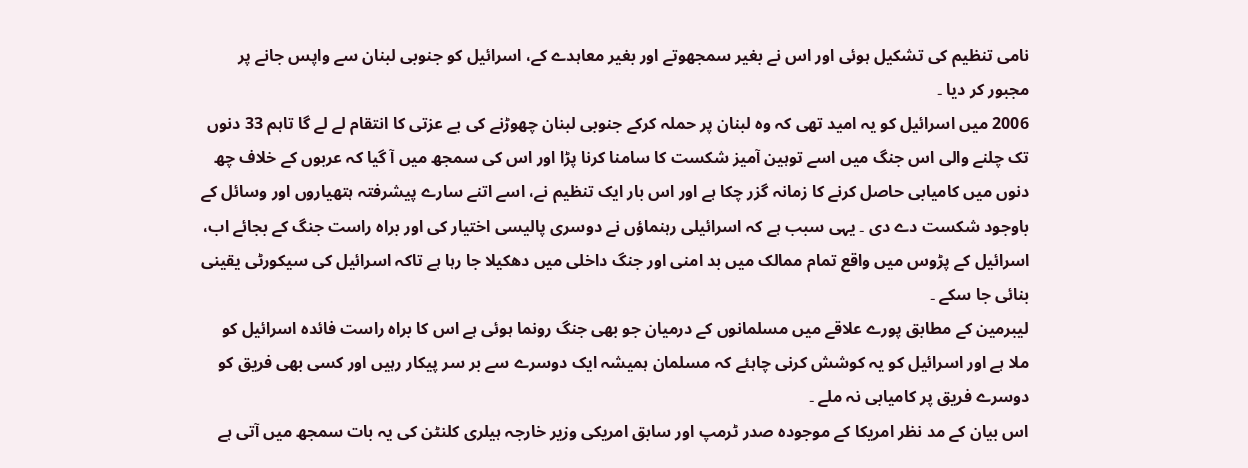نامی تنظیم کی تشکیل ہوئی اور اس نے بغیر سمجھوتے اور بغیر معاہدے کے، اسرائیل کو جنوبی لبنان سے واپس جانے پر مجبور کر دیا ۔
2006 میں اسرائیل کو یہ امید تھی کہ وہ لبنان پر حملہ کرکے جنوبی لبنان چھوڑنے کی بے عزتی کا انتقام لے لے گا تاہم 33 دنوں تک چلنے والی اس جنگ میں اسے توہین آمیز شکست کا سامنا کرنا پڑا اور اس کی سمجھ میں آ گیا کہ عربوں کے خلاف چھ دنوں میں کامیابی حاصل کرنے کا زمانہ گزر چکا ہے اور اس بار ایک تنظیم نے، اسے اتنے سارے پیشرفتہ ہتھیاروں اور وسائل کے باوجود شکست دے دی ۔ یہی سبب ہے کہ اسرائیلی رہنماؤں نے دوسری پالیسی اختیار کی اور براہ راست جنگ کے بجائے اب، اسرائیل کے پڑوس میں واقع تمام ممالک میں بد امنی اور جنگ داخلی میں دھکیلا جا رہا ہے تاکہ اسرائیل کی سیکورٹی یقینی بنائی جا سکے ۔
لیبرمین کے مطابق پورے علاقے میں مسلمانوں کے درمیان جو بھی جنگ رونما ہوئی ہے اس کا براہ راست فائدہ اسرائیل کو ملا ہے اور اسرائیل کو یہ کوشش کرنی چاہئے کہ مسلمان ہمیشہ ایک دوسرے سے بر سر پیکار رہیں اور کسی بھی فریق کو دوسرے فریق پر کامیابی نہ ملے ۔
اس بیان کے مد نظر امریکا کے موجودہ صدر ٹرمپ اور سابق امریکی وزیر خارجہ ہیلری کلنٹن کی یہ بات سمجھ میں آتی ہے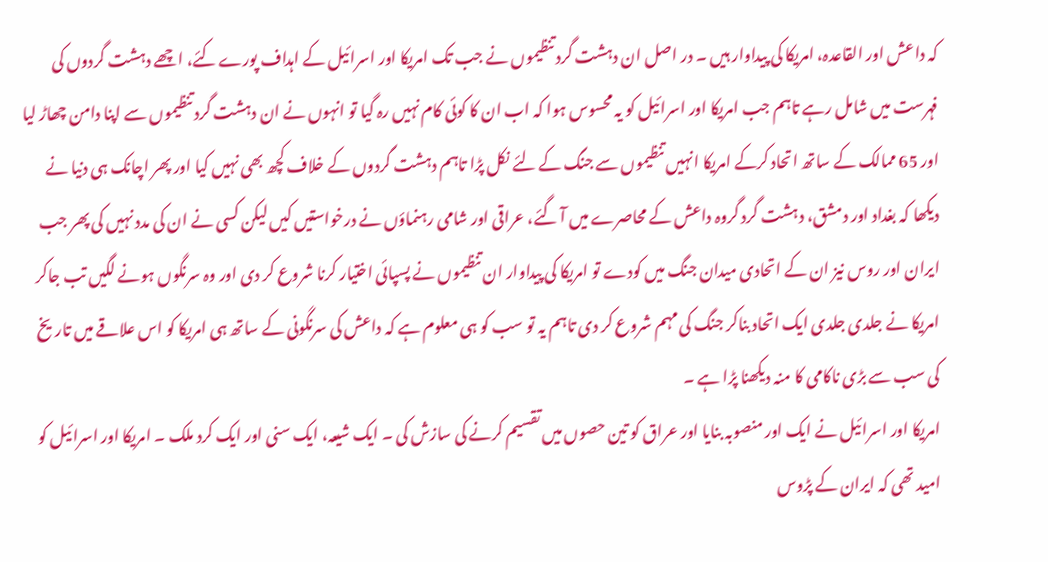کہ داعش اور القاعدہ، امریکا کی پیداوار ہیں ۔ در اصل ان دہشت گرد تنظیموں نے جب تک امریکا اور اسرائیل کے اہداف پورے کئے، اچھے دہشت گردوں کی فہرست میں شامل رہے تاہم جب امریکا اور اسرائیل کو یہ محسوس ہوا کہ اب ان کا کوئی کام نہیں رہ گیا تو انہوں نے ان دہشت گرد تنظیموں سے اپنا دامن چھاڑ لیا اور 65 ممالک کے ساتھ اتحاد کرکے امریکا انہیں تنظیموں سے جنگ کے لئے نکل پڑا تاہم دہشت گردوں کے خلاف کچھ بھی نہیں کیا اور پھر اچانک ہی دنیا نے دیکھا کہ بغداد اور دمشق، دہشت گرد گروہ داعش کے محاصرے میں آ گئے، عراقی اور شامی رہنماؤں نے درخواستیں کیں لیکن کسی نے ان کی مدد نہیں کی پھر جب ایران اور روس نیز ان کے اتحادی میدان جنگ میں کودے تو امریکا کی پیداوار ان تنظیموں نے پسپائی اختیار کرنا شروع کر دی اور وہ سرنگوں ہونے لگیں تب جاکر امریکا نے جلدی جلدی ایک اتحاد بناکر جنگ کی مہم شروع کر دی تاہم یہ تو سب کو ہی معلوم ہے کہ داعش کی سرنگونی کے ساتھ ہی امریکا کو اس علاقے میں تاریخ کی سب سے بڑی ناکامی کا منہ دیکھنا پڑا ہے ۔
امریکا اور اسرائیل نے ایک اور منصوبہ بنایا اور عراق کو تین حصوں میں تقسیم کرنے کی سازش کی ۔ ایک شیعہ، ایک سنی اور ایک کرد ملک ۔ امریکا اور اسرائیل کو امید تھی کہ ایران کے پڑوس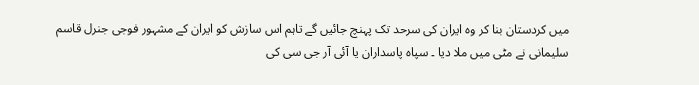میں کردستان بنا کر وہ ایران کی سرحد تک پہنچ جائیں گے تاہم اس سازش کو ایران کے مشہور فوجی جنرل قاسم سلیمانی نے مٹی میں ملا دیا ۔ سپاہ پاسداران یا آئی آر جی سی کی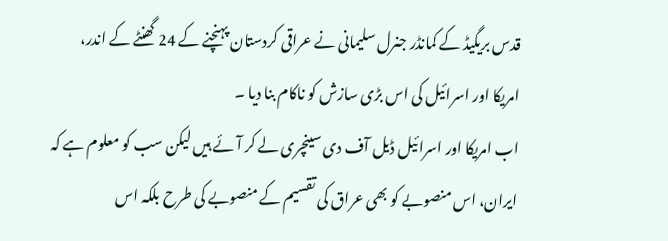قدس بریگیڈ کے کمانڈر جنرل سلیمانی نے عراقی کردستان پہنچنے کے 24 گھنٹے کے اندر، امریکا اور اسرائیل کی اس بڑی سازش کو ناکام بنا دیا ۔
اب امریکا اور اسرائیل ڈیل آف دی سینچری لے کر آئے ہیں لیکن سب کو معلوم ہے کہ ایران، اس منصوبے کو بھی عراق کی تقسیم کے منصوبے کی طرح بلکہ اس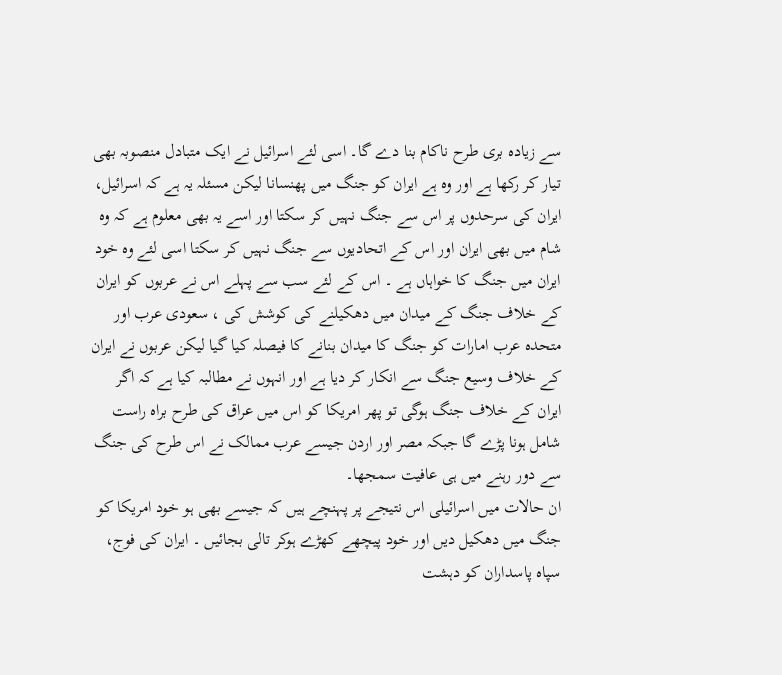سے زیادہ بری طرح ناکام بنا دے گا۔ اسی لئے اسرائیل نے ایک متبادل منصوبہ بھی تیار کر رکھا ہے اور وہ ہے ایران کو جنگ میں پھنسانا لیکن مسئلہ یہ ہے کہ اسرائیل، ایران کی سرحدوں پر اس سے جنگ نہیں کر سکتا اور اسے یہ بھی معلوم ہے کہ وہ شام میں بھی ایران اور اس کے اتحادیوں سے جنگ نہیں کر سکتا اسی لئے وہ خود ایران میں جنگ کا خواہاں ہے ۔ اس کے لئے سب سے پہلے اس نے عربوں کو ایران کے خلاف جنگ کے میدان میں دھکیلنے کی کوشش کی ، سعودی عرب اور متحدہ عرب امارات کو جنگ کا میدان بنانے کا فیصلہ کیا گیا لیکن عربوں نے ایران کے خلاف وسیع جنگ سے انکار کر دیا ہے اور انہوں نے مطالبہ کیا ہے کہ اگر ایران کے خلاف جنگ ہوگی تو پھر امریکا کو اس میں عراق کی طرح براہ راست شامل ہونا پڑے گا جبکہ مصر اور اردن جیسے عرب ممالک نے اس طرح کی جنگ سے دور رہنے میں ہی عافیت سمجھا۔
ان حالات میں اسرائیلی اس نتیجے پر پہنچے ہیں کہ جیسے بھی ہو خود امریکا کو جنگ میں دھکیل دیں اور خود پیچھے کھڑے ہوکر تالی بجائیں ۔ ایران کی فوج، سپاہ پاسداران کو دہشت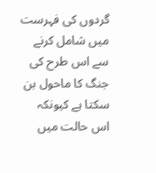گردوں کی فہرست میں شامل کرنے سے اس طرح کی جنگ کا ماحول بن سکتا ہے کیونکہ اس حالت میں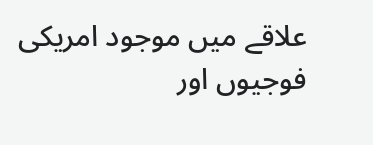علاقے میں موجود امریکی فوجیوں اور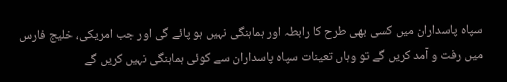سپاہ پاسداران میں کسی بھی طرح کا رابطہ اور ہماہنگی نہیں ہو پائے گی اور جب امریکی، خلیج فارس میں رفت و آمد کریں گے تو وہاں تعینات سپاہ پاسداران سے کوئی ہماہنگی نہیں کریں گے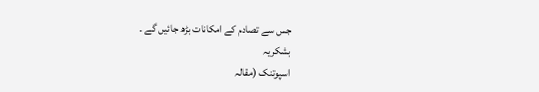جس سے تصادم کے امکانات بڑھ جائیں گے ۔
بشکریہ
اسپوتنک (مقالہ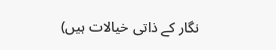نگار کے ذاتی خیالات ہیں)